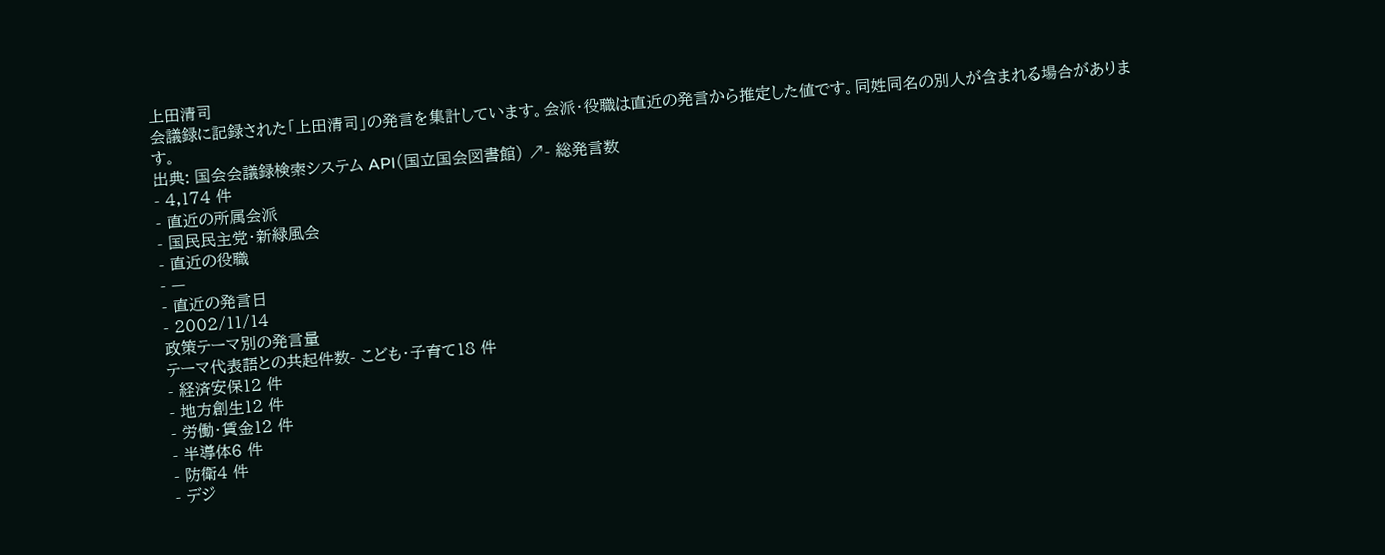上田清司
会議録に記録された「上田清司」の発言を集計しています。会派・役職は直近の発言から推定した値です。同姓同名の別人が含まれる場合があります。
出典: 国会会議録検索システム API(国立国会図書館) ↗- 総発言数
- 4,174 件
- 直近の所属会派
- 国民民主党・新緑風会
- 直近の役職
- —
- 直近の発言日
- 2002/11/14
政策テーマ別の発言量
テーマ代表語との共起件数- こども・子育て18 件
- 経済安保12 件
- 地方創生12 件
- 労働・賃金12 件
- 半導体6 件
- 防衛4 件
- デジ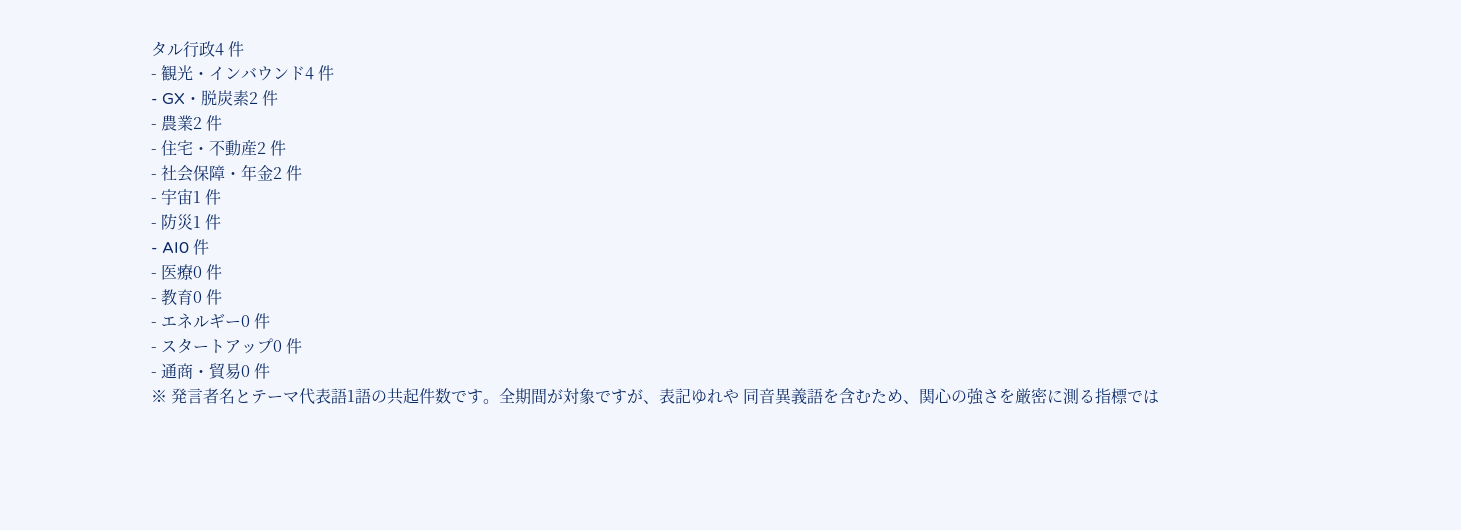タル行政4 件
- 観光・インバウンド4 件
- GX・脱炭素2 件
- 農業2 件
- 住宅・不動産2 件
- 社会保障・年金2 件
- 宇宙1 件
- 防災1 件
- AI0 件
- 医療0 件
- 教育0 件
- エネルギー0 件
- スタートアップ0 件
- 通商・貿易0 件
※ 発言者名とテーマ代表語1語の共起件数です。全期間が対象ですが、表記ゆれや 同音異義語を含むため、関心の強さを厳密に測る指標では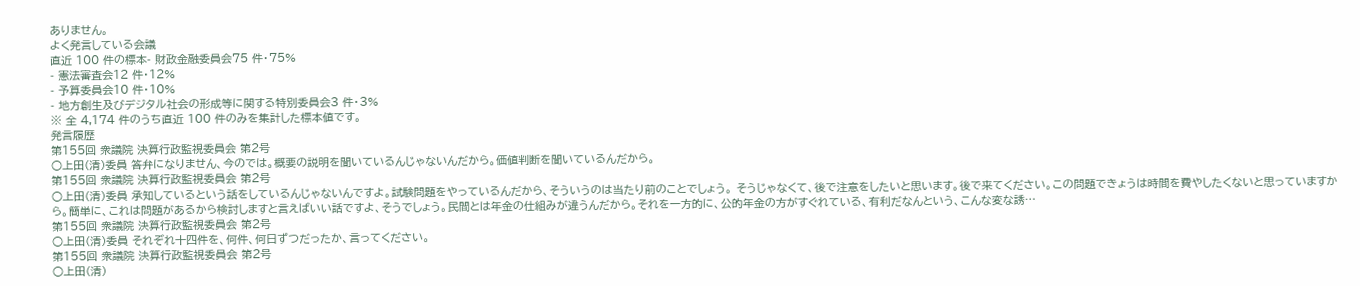ありません。
よく発言している会議
直近 100 件の標本- 財政金融委員会75 件・75%
- 憲法審査会12 件・12%
- 予算委員会10 件・10%
- 地方創生及びデジタル社会の形成等に関する特別委員会3 件・3%
※ 全 4,174 件のうち直近 100 件のみを集計した標本値です。
発言履歴
第155回 衆議院 決算行政監視委員会 第2号
○上田(清)委員 答弁になりません、今のでは。概要の説明を聞いているんじゃないんだから。価値判断を聞いているんだから。
第155回 衆議院 決算行政監視委員会 第2号
○上田(清)委員 承知しているという話をしているんじゃないんですよ。試験問題をやっているんだから、そういうのは当たり前のことでしょう。 そうじゃなくて、後で注意をしたいと思います。後で来てください。この問題できょうは時間を費やしたくないと思っていますから。簡単に、これは問題があるから検討しますと言えばいい話ですよ、そうでしょう。民間とは年金の仕組みが違うんだから。それを一方的に、公的年金の方がすぐれている、有利だなんという、こんな変な誘…
第155回 衆議院 決算行政監視委員会 第2号
○上田(清)委員 それぞれ十四件を、何件、何日ずつだったか、言ってください。
第155回 衆議院 決算行政監視委員会 第2号
○上田(清)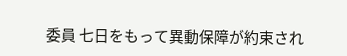委員 七日をもって異動保障が約束され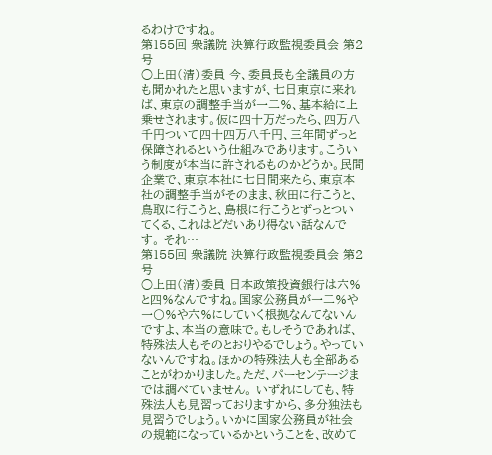るわけですね。
第155回 衆議院 決算行政監視委員会 第2号
○上田(清)委員 今、委員長も全議員の方も聞かれたと思いますが、七日東京に来れば、東京の調整手当が一二%、基本給に上乗せされます。仮に四十万だったら、四万八千円ついて四十四万八千円、三年間ずっと保障されるという仕組みであります。こういう制度が本当に許されるものかどうか。民間企業で、東京本社に七日間来たら、東京本社の調整手当がそのまま、秋田に行こうと、鳥取に行こうと、島根に行こうとずっとついてくる、これはどだいあり得ない話なんです。 それ…
第155回 衆議院 決算行政監視委員会 第2号
○上田(清)委員 日本政策投資銀行は六%と四%なんですね。国家公務員が一二%や一〇%や六%にしていく根拠なんてないんですよ、本当の意味で。もしそうであれば、特殊法人もそのとおりやるでしょう。やっていないんですね。ほかの特殊法人も全部あることがわかりました。ただ、パーセンテージまでは調べていません。 いずれにしても、特殊法人も見習っておりますから、多分独法も見習うでしょう。いかに国家公務員が社会の規範になっているかということを、改めて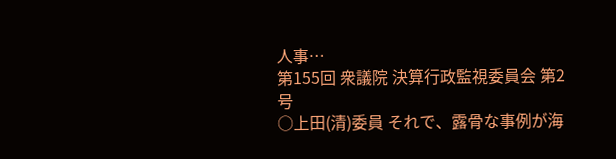人事…
第155回 衆議院 決算行政監視委員会 第2号
○上田(清)委員 それで、露骨な事例が海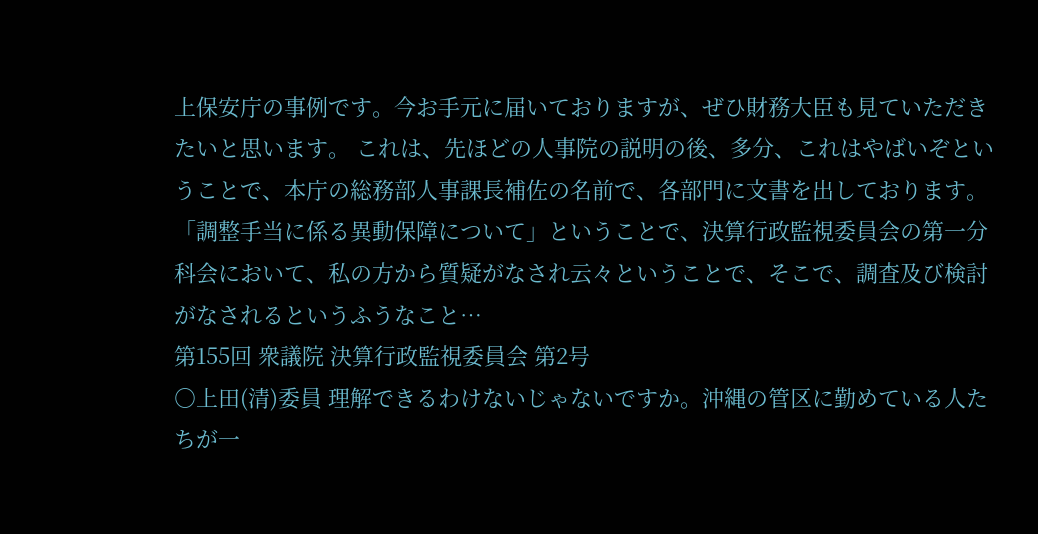上保安庁の事例です。今お手元に届いておりますが、ぜひ財務大臣も見ていただきたいと思います。 これは、先ほどの人事院の説明の後、多分、これはやばいぞということで、本庁の総務部人事課長補佐の名前で、各部門に文書を出しております。 「調整手当に係る異動保障について」ということで、決算行政監視委員会の第一分科会において、私の方から質疑がなされ云々ということで、そこで、調査及び検討がなされるというふうなこと…
第155回 衆議院 決算行政監視委員会 第2号
○上田(清)委員 理解できるわけないじゃないですか。沖縄の管区に勤めている人たちが一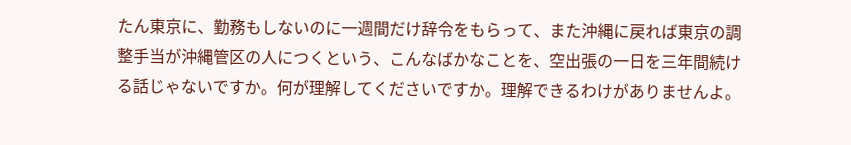たん東京に、勤務もしないのに一週間だけ辞令をもらって、また沖縄に戻れば東京の調整手当が沖縄管区の人につくという、こんなばかなことを、空出張の一日を三年間続ける話じゃないですか。何が理解してくださいですか。理解できるわけがありませんよ。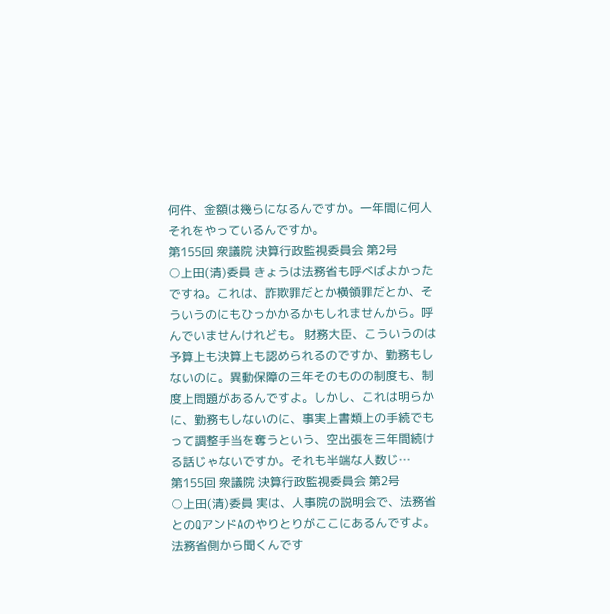何件、金額は幾らになるんですか。一年間に何人それをやっているんですか。
第155回 衆議院 決算行政監視委員会 第2号
○上田(清)委員 きょうは法務省も呼べばよかったですね。これは、詐欺罪だとか横領罪だとか、そういうのにもひっかかるかもしれませんから。呼んでいませんけれども。 財務大臣、こういうのは予算上も決算上も認められるのですか、勤務もしないのに。異動保障の三年そのものの制度も、制度上問題があるんですよ。しかし、これは明らかに、勤務もしないのに、事実上書類上の手続でもって調整手当を奪うという、空出張を三年間続ける話じゃないですか。それも半端な人数じ…
第155回 衆議院 決算行政監視委員会 第2号
○上田(清)委員 実は、人事院の説明会で、法務省とのQアンドAのやりとりがここにあるんですよ。法務省側から聞くんです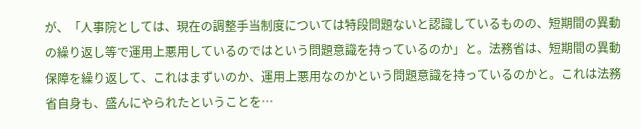が、「人事院としては、現在の調整手当制度については特段問題ないと認識しているものの、短期間の異動の繰り返し等で運用上悪用しているのではという問題意識を持っているのか」と。法務省は、短期間の異動保障を繰り返して、これはまずいのか、運用上悪用なのかという問題意識を持っているのかと。これは法務省自身も、盛んにやられたということを…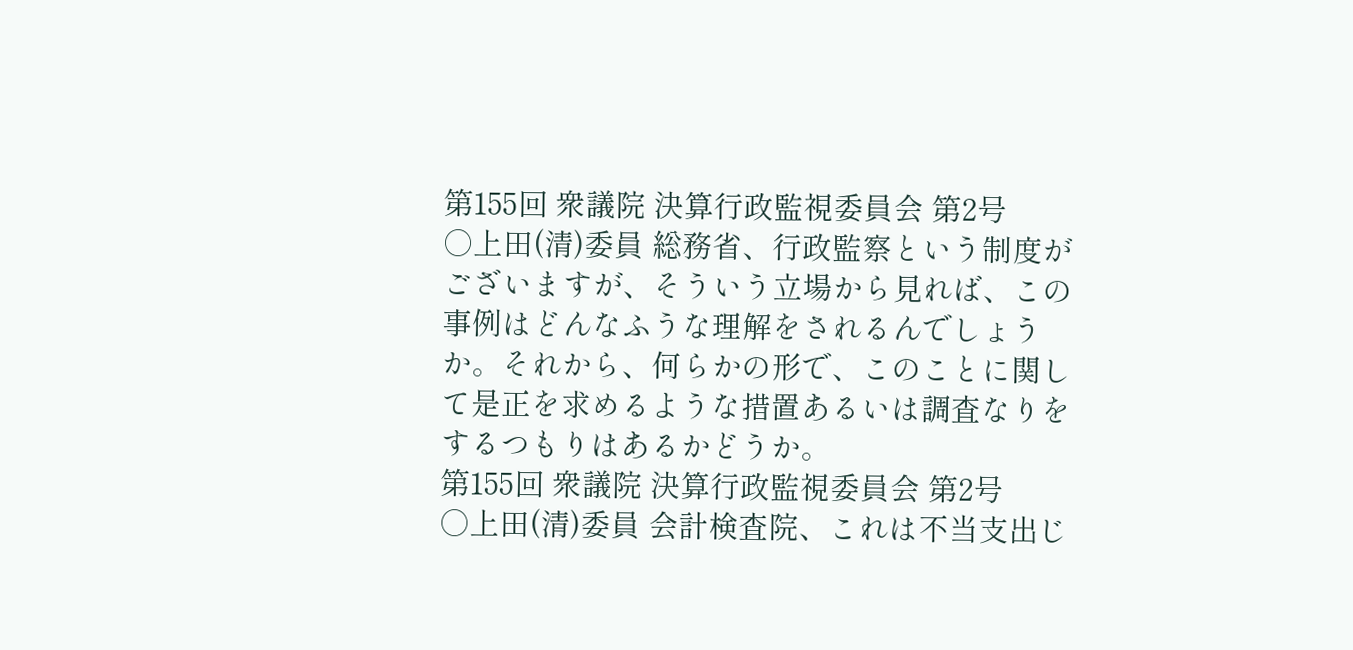第155回 衆議院 決算行政監視委員会 第2号
○上田(清)委員 総務省、行政監察という制度がございますが、そういう立場から見れば、この事例はどんなふうな理解をされるんでしょうか。それから、何らかの形で、このことに関して是正を求めるような措置あるいは調査なりをするつもりはあるかどうか。
第155回 衆議院 決算行政監視委員会 第2号
○上田(清)委員 会計検査院、これは不当支出じ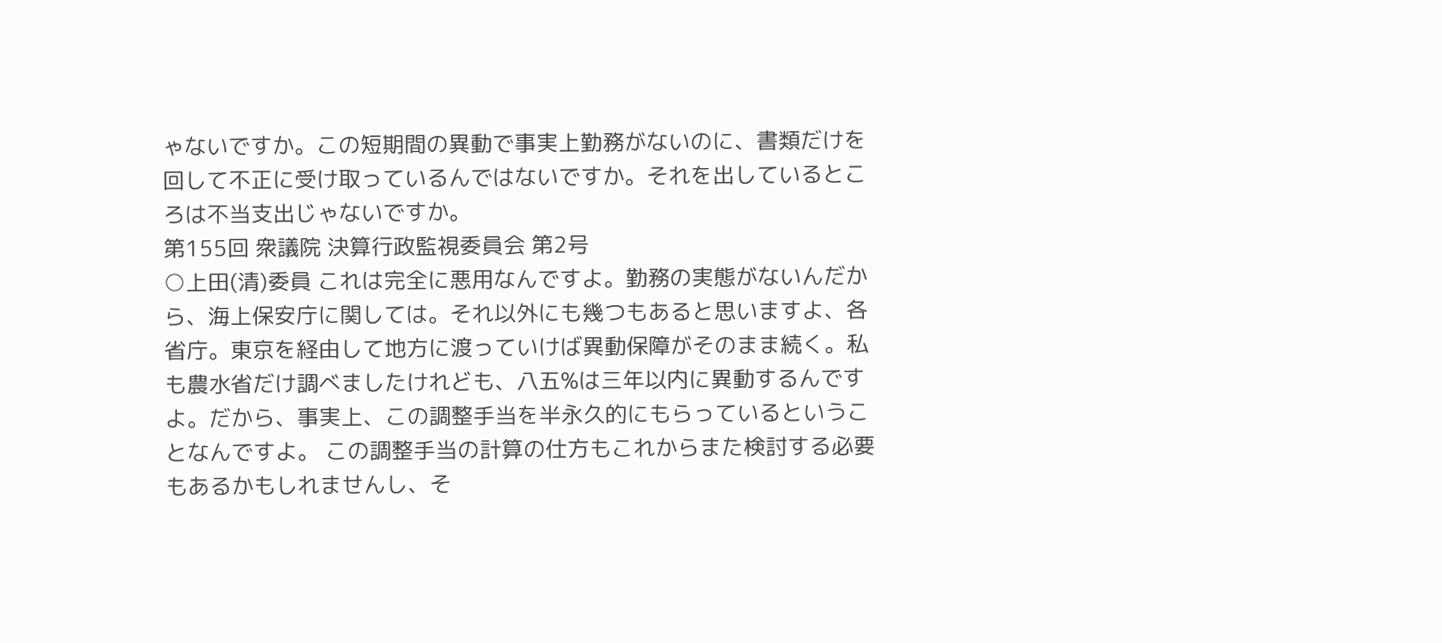ゃないですか。この短期間の異動で事実上勤務がないのに、書類だけを回して不正に受け取っているんではないですか。それを出しているところは不当支出じゃないですか。
第155回 衆議院 決算行政監視委員会 第2号
○上田(清)委員 これは完全に悪用なんですよ。勤務の実態がないんだから、海上保安庁に関しては。それ以外にも幾つもあると思いますよ、各省庁。東京を経由して地方に渡っていけば異動保障がそのまま続く。私も農水省だけ調べましたけれども、八五%は三年以内に異動するんですよ。だから、事実上、この調整手当を半永久的にもらっているということなんですよ。 この調整手当の計算の仕方もこれからまた検討する必要もあるかもしれませんし、そ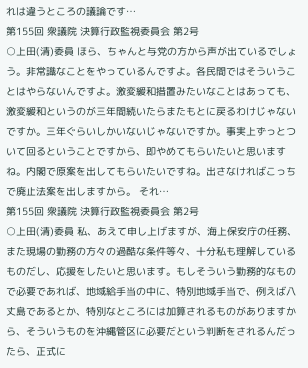れは違うところの議論です…
第155回 衆議院 決算行政監視委員会 第2号
○上田(清)委員 ほら、ちゃんと与党の方から声が出ているでしょう。非常識なことをやっているんですよ。各民間ではそういうことはやらないんですよ。激変緩和措置みたいなことはあっても、激変緩和というのが三年間続いたらまたもとに戻るわけじゃないですか。三年ぐらいしかいないじゃないですか。事実上ずっとついて回るということですから、即やめてもらいたいと思いますね。内閣で原案を出してもらいたいですね。出さなければこっちで廃止法案を出しますから。 それ…
第155回 衆議院 決算行政監視委員会 第2号
○上田(清)委員 私、あえて申し上げますが、海上保安庁の任務、また現場の勤務の方々の過酷な条件等々、十分私も理解しているものだし、応援をしたいと思います。もしそういう勤務的なもので必要であれば、地域給手当の中に、特別地域手当で、例えば八丈島であるとか、特別なところには加算されるものがありますから、そういうものを沖縄管区に必要だという判断をされるんだったら、正式に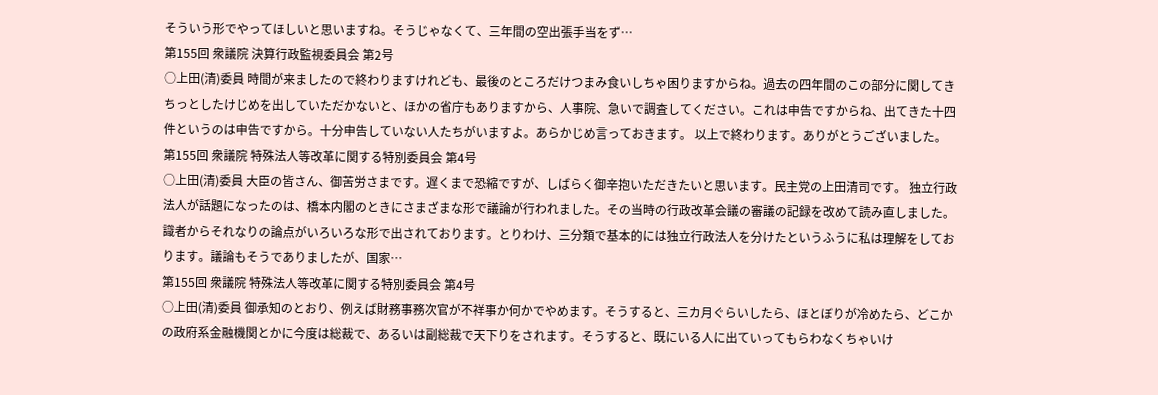そういう形でやってほしいと思いますね。そうじゃなくて、三年間の空出張手当をず…
第155回 衆議院 決算行政監視委員会 第2号
○上田(清)委員 時間が来ましたので終わりますけれども、最後のところだけつまみ食いしちゃ困りますからね。過去の四年間のこの部分に関してきちっとしたけじめを出していただかないと、ほかの省庁もありますから、人事院、急いで調査してください。これは申告ですからね、出てきた十四件というのは申告ですから。十分申告していない人たちがいますよ。あらかじめ言っておきます。 以上で終わります。ありがとうございました。
第155回 衆議院 特殊法人等改革に関する特別委員会 第4号
○上田(清)委員 大臣の皆さん、御苦労さまです。遅くまで恐縮ですが、しばらく御辛抱いただきたいと思います。民主党の上田清司です。 独立行政法人が話題になったのは、橋本内閣のときにさまざまな形で議論が行われました。その当時の行政改革会議の審議の記録を改めて読み直しました。識者からそれなりの論点がいろいろな形で出されております。とりわけ、三分類で基本的には独立行政法人を分けたというふうに私は理解をしております。議論もそうでありましたが、国家…
第155回 衆議院 特殊法人等改革に関する特別委員会 第4号
○上田(清)委員 御承知のとおり、例えば財務事務次官が不祥事か何かでやめます。そうすると、三カ月ぐらいしたら、ほとぼりが冷めたら、どこかの政府系金融機関とかに今度は総裁で、あるいは副総裁で天下りをされます。そうすると、既にいる人に出ていってもらわなくちゃいけ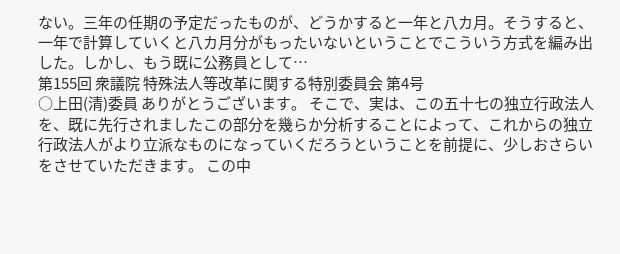ない。三年の任期の予定だったものが、どうかすると一年と八カ月。そうすると、一年で計算していくと八カ月分がもったいないということでこういう方式を編み出した。しかし、もう既に公務員として…
第155回 衆議院 特殊法人等改革に関する特別委員会 第4号
○上田(清)委員 ありがとうございます。 そこで、実は、この五十七の独立行政法人を、既に先行されましたこの部分を幾らか分析することによって、これからの独立行政法人がより立派なものになっていくだろうということを前提に、少しおさらいをさせていただきます。 この中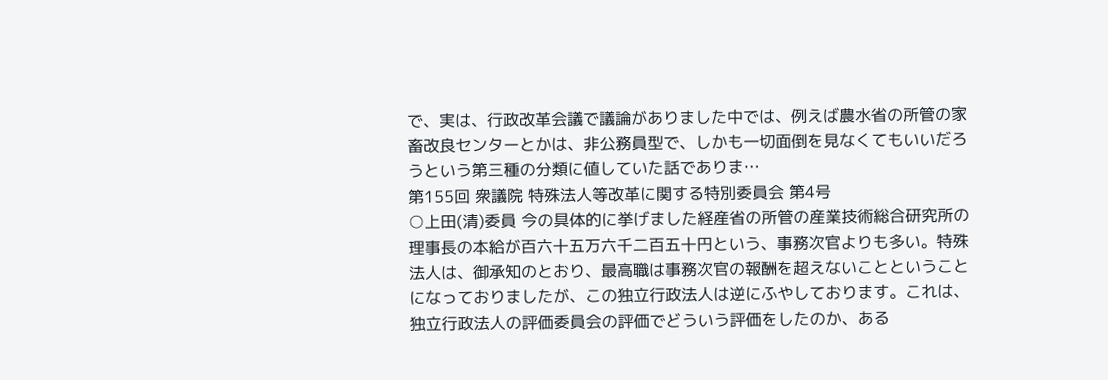で、実は、行政改革会議で議論がありました中では、例えば農水省の所管の家畜改良センターとかは、非公務員型で、しかも一切面倒を見なくてもいいだろうという第三種の分類に値していた話でありま…
第155回 衆議院 特殊法人等改革に関する特別委員会 第4号
○上田(清)委員 今の具体的に挙げました経産省の所管の産業技術総合研究所の理事長の本給が百六十五万六千二百五十円という、事務次官よりも多い。特殊法人は、御承知のとおり、最高職は事務次官の報酬を超えないことということになっておりましたが、この独立行政法人は逆にふやしております。これは、独立行政法人の評価委員会の評価でどういう評価をしたのか、ある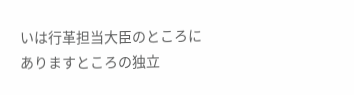いは行革担当大臣のところにありますところの独立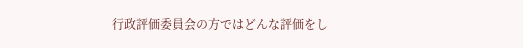行政評価委員会の方ではどんな評価をし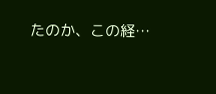たのか、この経…